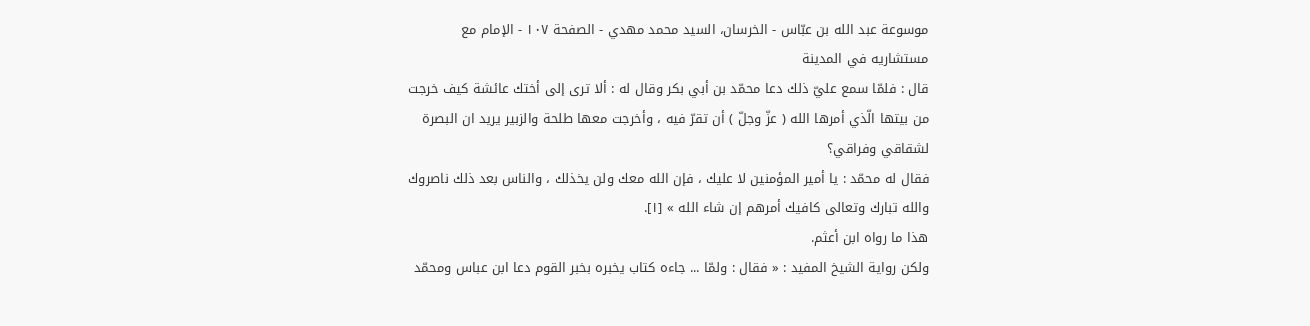موسوعة عبد الله بن عبّاس - الخرسان، السيد محمد مهدي - الصفحة ١٠٧ - الإمام مع مستشاريه في المدينة
قال : فلمّا سمع عليّ ذلك دعا محمّد بن أبي بكر وقال له : ألا ترى إلى أختك عائشة كيف خرجت من بيتها الّذي أمرها الله ( عزّ وجلّ ) أن تقرّ فيه ، وأخرجت معها طلحة والزبير يريد ان البصرة لشقاقي وفراقي؟
فقال له محمّد : يا أمير المؤمنين لا عليك ، فإن الله معك ولن يخذلك ، والناس بعد ذلك ناصروك والله تبارك وتعالى كافيك أمرهم إن شاء الله » [١].
هذا ما رواه ابن أعثم.
ولكن رواية الشيخ المفيد : « فقال : ولمّا ... جاءه كتاب يخبره بخبر القوم دعا ابن عباس ومحمّد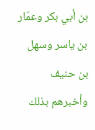بن أبي بكر وعمّار بن ياسر وسهل بن حنيف وأخبرهم بذلك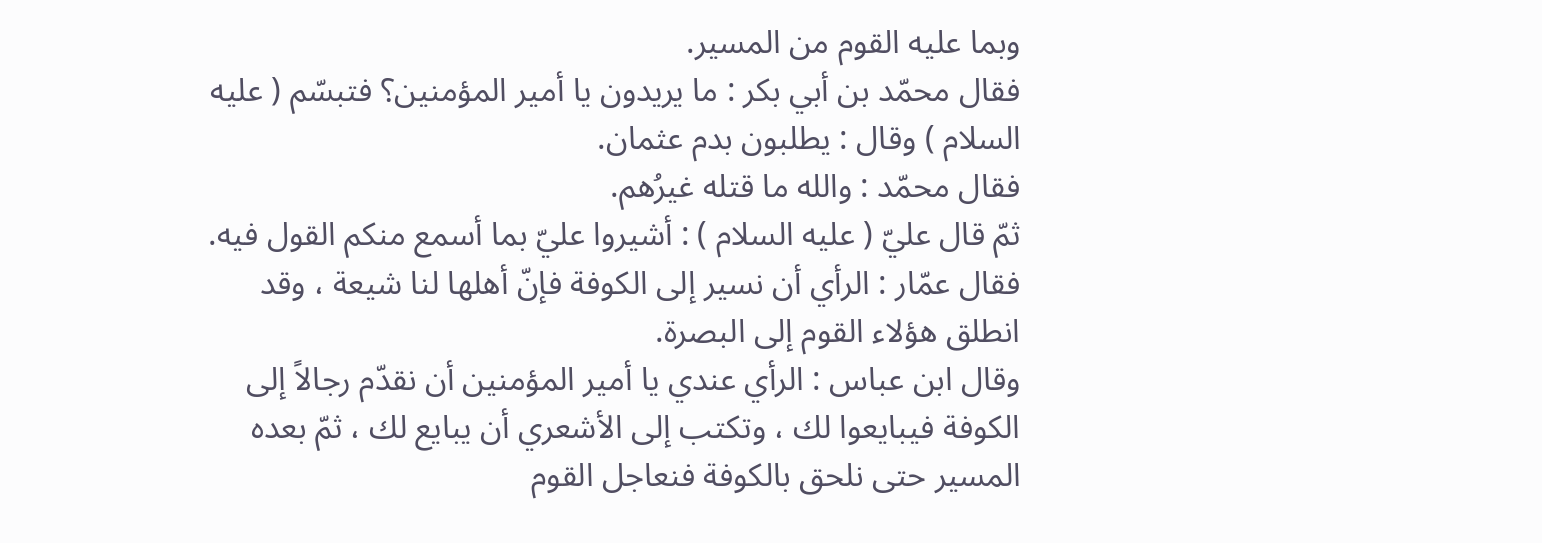وبما عليه القوم من المسير.
فقال محمّد بن أبي بكر : ما يريدون يا أمير المؤمنين؟ فتبسّم ( عليه السلام ) وقال : يطلبون بدم عثمان.
فقال محمّد : والله ما قتله غيرُهم.
ثمّ قال عليّ ( عليه السلام ) : أشيروا عليّ بما أسمع منكم القول فيه.
فقال عمّار : الرأي أن نسير إلى الكوفة فإنّ أهلها لنا شيعة ، وقد انطلق هؤلاء القوم إلى البصرة.
وقال ابن عباس : الرأي عندي يا أمير المؤمنين أن نقدّم رجالاً إلى الكوفة فيبايعوا لك ، وتكتب إلى الأشعري أن يبايع لك ، ثمّ بعده المسير حتى نلحق بالكوفة فنعاجل القوم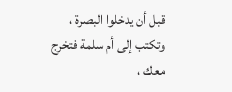قبل أن يدخلوا البصرة ، وتكتب إلى أم سلمة فتخرج معك ،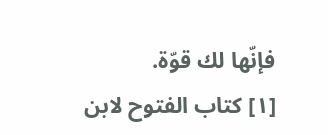فإنّها لك قوّة.
[١] كتاب الفتوح لابن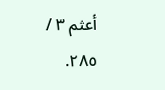أعثم ٣ / ٢٨٥.